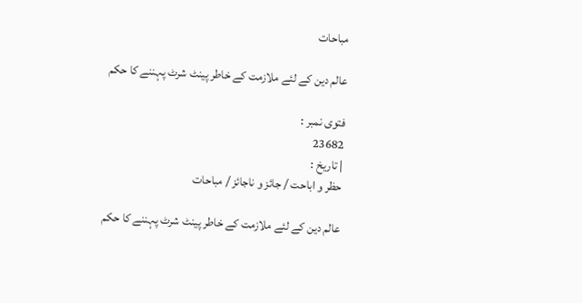مباحات

عالم دین کے لئے ملازمت کے خاطر پینٹ شرٹ پہننے کا حکم

فتوی نمبر :
23682
| تاریخ :
حظر و اباحت / جائز و ناجائز / مباحات

عالم دین کے لئے ملازمت کے خاطر پینٹ شرٹ پہننے کا حکم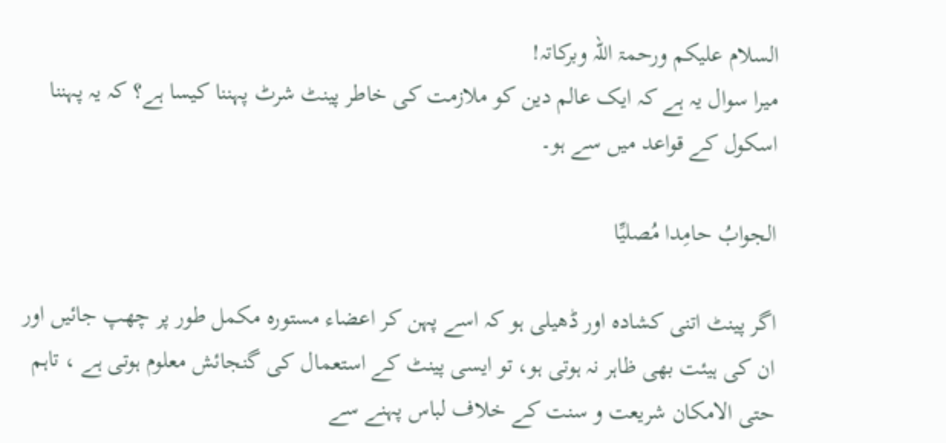السلام علیکم ورحمۃ اللہ وبرکاتہ!
میرا سوال یہ ہے کہ ایک عالم دین کو ملازمت کی خاطر پینٹ شرٹ پہننا کیسا ہے؟ کہ یہ پہننا اسکول کے قواعد میں سے ہو۔

الجوابُ حامِدا مُصلیِّا

اگر پینٹ اتنی کشادہ اور ڈھیلی ہو کہ اسے پہن کر اعضاء مستورہ مکمل طور پر چھپ جائیں اور ان کی ہیئت بھی ظاہر نہ ہوتی ہو، تو ایسی پینٹ کے استعمال کی گنجائش معلوم ہوتی ہے ، تاہم حتی الامکان شریعت و سنت کے خلاف لباس پہنے سے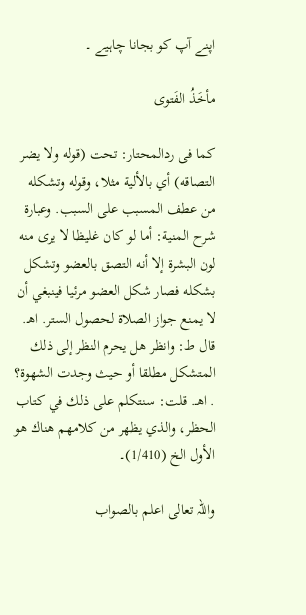اپنے آپ کو بجانا چاہیے ۔

مأخَذُ الفَتوی

کما فی ردالمحتار: تحت (قوله ولا يضر التصاقه) أي بالألية مثلا، وقوله وتشكله من عطف المسبب على السبب. وعبارة شرح المنية: أما لو كان غليظا لا يرى منه لون البشرة إلا أنه التصق بالعضو وتشكل بشكله فصار شكل العضو مرئيا فينبغي أن لا يمنع جواز الصلاة لحصول الستر. اهـ. قال ط: وانظر هل يحرم النظر إلى ذلك المتشكل مطلقا أو حيث وجدت الشهوة؟ . اهـ. قلت: سنتكلم على ذلك في كتاب الحظر، والذي يظهر من كلامهم هناك هو الأول الخ (1/410)۔

واللہ تعالی اعلم بالصواب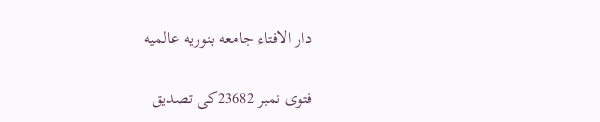دار الافتاء جامعه بنوریه عالمیه

فتوی نمبر 23682کی تصدیق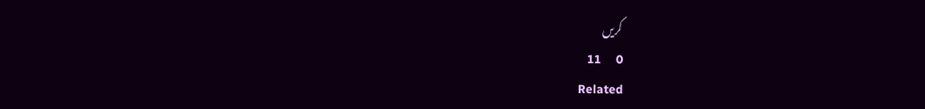کریں
0     11
Related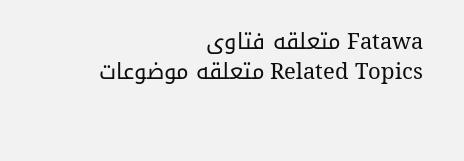Fatawa متعلقه فتاوی
Related Topics متعلقه موضوعات